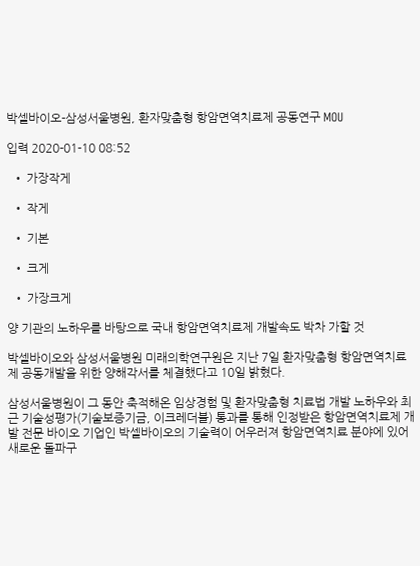박셀바이오-삼성서울병원, 환자맞춤형 항암면역치료제 공동연구 MOU

입력 2020-01-10 08:52

  • 가장작게

  • 작게

  • 기본

  • 크게

  • 가장크게

양 기관의 노하우를 바탕으로 국내 항암면역치료제 개발속도 박차 가할 것

박셀바이오와 삼성서울병원 미래의학연구원은 지난 7일 환자맞춤형 항암면역치료제 공동개발을 위한 양해각서를 체결했다고 10일 밝혔다.

삼성서울병원이 그 동안 축적해온 임상경험 및 환자맞춤형 치료법 개발 노하우와 최근 기술성평가(기술보증기금, 이크레더블) 통과를 통해 인정받은 항암면역치료제 개발 전문 바이오 기업인 박셀바이오의 기술력이 어우러져 항암면역치료 분야에 있어 새로운 돌파구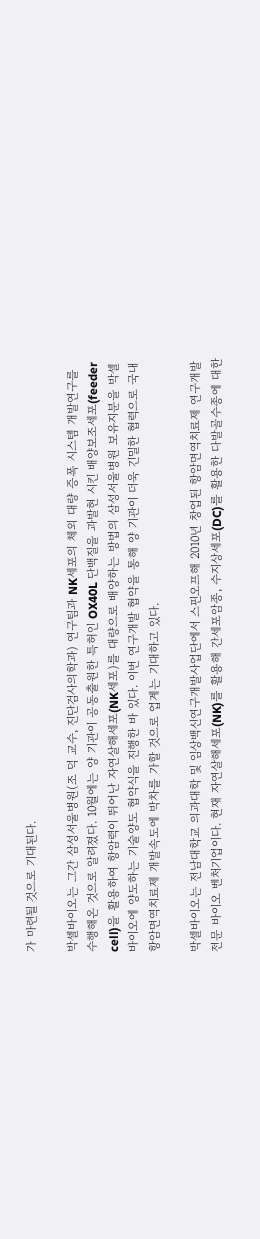가 마련될 것으로 기대된다.

박셀바이오는 그간 삼성서울병원(조 덕 교수, 진단검사의학과) 연구팀과 NK세포의 체외 대량 증폭 시스템 개발연구를 수행해온 것으로 알려졌다. 10월에는 양 기관이 공동출원한 특허인 OX40L 단백질을 과발현 시킨 배양보조세포(feeder cell)을 활용하여 항암력이 뛰어난 자연살해세포(NK세포)를 대량으로 배양하는 방법의 삼성서울병원 보유지분을 박셀바이오에 양도하는 기술양도 협약식을 진행한 바 있다. 이번 연구개발 협약을 통해 양 기관이 더욱 긴밀한 협력으로 국내 항암면역치료제 개발속도에 박차를 가할 것으로 업계는 기대하고 있다.

박셀바이오는 전남대학교 의과대학 및 임상백신연구개발사업단에서 스핀오프해 2010년 창업된 항암면역치료제 연구개발 전문 바이오 벤처기업이다. 현재 자연살해세포(NK)를 활용해 간세포암종, 수지상세포(DC)를 활용한 다발골수종에 대한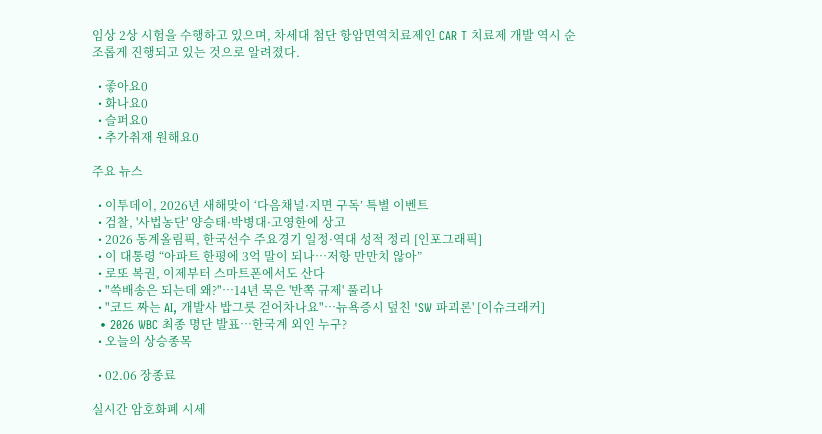임상 2상 시험을 수행하고 있으며, 차세대 첨단 항암면역치료제인 CAR T 치료제 개발 역시 순조롭게 진행되고 있는 것으로 알려졌다.

  • 좋아요0
  • 화나요0
  • 슬퍼요0
  • 추가취재 원해요0

주요 뉴스

  • 이투데이, 2026년 새해맞이 ‘다음채널·지면 구독’ 특별 이벤트
  • 검찰, '사법농단' 양승태·박병대·고영한에 상고
  • 2026 동계올림픽, 한국선수 주요경기 일정·역대 성적 정리 [인포그래픽]
  • 이 대통령 “아파트 한평에 3억 말이 되나…저항 만만치 않아”
  • 로또 복권, 이제부터 스마트폰에서도 산다
  • "쓱배송은 되는데 왜?"…14년 묵은 '반쪽 규제' 풀리나
  • "코드 짜는 AI, 개발사 밥그릇 걷어차나요"…뉴욕증시 덮친 'SW 파괴론' [이슈크래커]
  • 2026 WBC 최종 명단 발표…한국계 외인 누구?
  • 오늘의 상승종목

  • 02.06 장종료

실시간 암호화폐 시세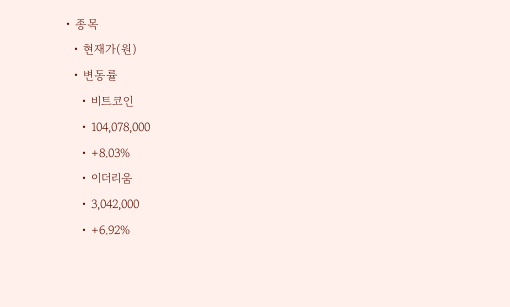• 종목
  • 현재가(원)
  • 변동률
    • 비트코인
    • 104,078,000
    • +8.03%
    • 이더리움
    • 3,042,000
    • +6.92%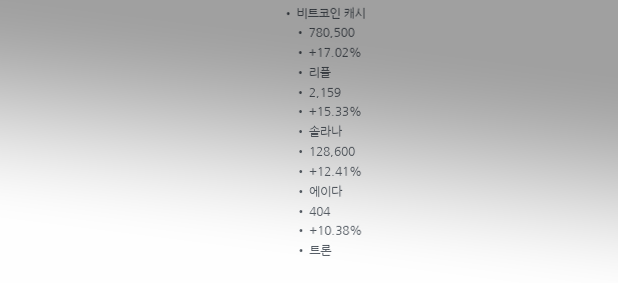• 비트코인 캐시
    • 780,500
    • +17.02%
    • 리플
    • 2,159
    • +15.33%
    • 솔라나
    • 128,600
    • +12.41%
    • 에이다
    • 404
    • +10.38%
    • 트론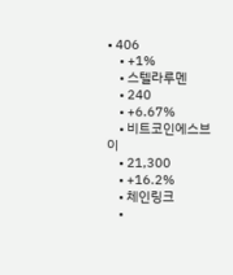• 406
    • +1%
    • 스텔라루멘
    • 240
    • +6.67%
    • 비트코인에스브이
    • 21,300
    • +16.2%
    • 체인링크
    •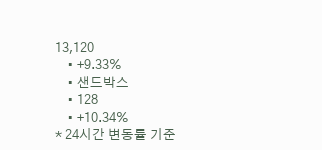13,120
    • +9.33%
    • 샌드박스
    • 128
    • +10.34%
* 24시간 변동률 기준